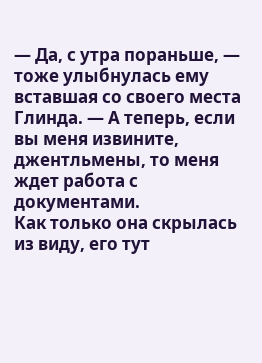— Да, с утра пораньше, — тоже улыбнулась ему вставшая со своего места Глинда. — А теперь, если вы меня извините, джентльмены, то меня ждет работа с документами.
Как только она скрылась из виду, его тут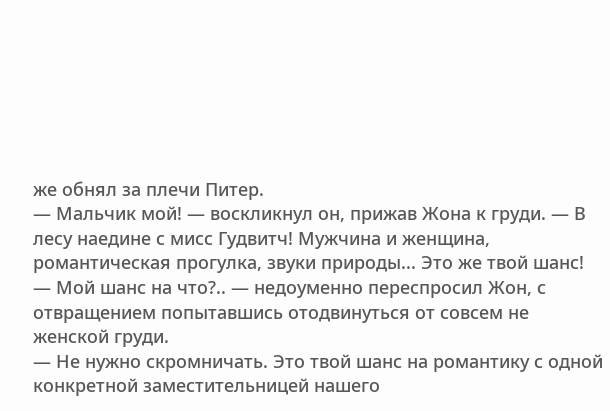же обнял за плечи Питер.
— Мальчик мой! — воскликнул он, прижав Жона к груди. — В лесу наедине с мисс Гудвитч! Мужчина и женщина, романтическая прогулка, звуки природы... Это же твой шанс!
— Мой шанс на что?.. — недоуменно переспросил Жон, с отвращением попытавшись отодвинуться от совсем не женской груди.
— Не нужно скромничать. Это твой шанс на романтику с одной конкретной заместительницей нашего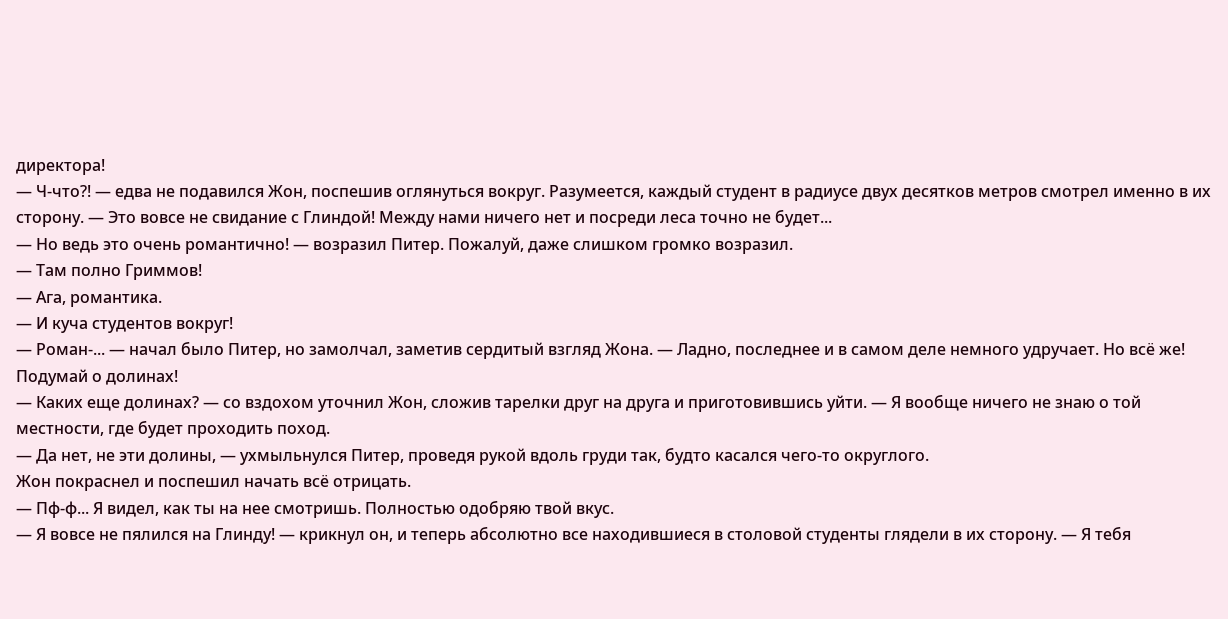директора!
— Ч-что?! — едва не подавился Жон, поспешив оглянуться вокруг. Разумеется, каждый студент в радиусе двух десятков метров смотрел именно в их сторону. — Это вовсе не свидание с Глиндой! Между нами ничего нет и посреди леса точно не будет...
— Но ведь это очень романтично! — возразил Питер. Пожалуй, даже слишком громко возразил.
— Там полно Гриммов!
— Ага, романтика.
— И куча студентов вокруг!
— Роман-... — начал было Питер, но замолчал, заметив сердитый взгляд Жона. — Ладно, последнее и в самом деле немного удручает. Но всё же! Подумай о долинах!
— Каких еще долинах? — со вздохом уточнил Жон, сложив тарелки друг на друга и приготовившись уйти. — Я вообще ничего не знаю о той местности, где будет проходить поход.
— Да нет, не эти долины, — ухмыльнулся Питер, проведя рукой вдоль груди так, будто касался чего-то округлого.
Жон покраснел и поспешил начать всё отрицать.
— Пф-ф... Я видел, как ты на нее смотришь. Полностью одобряю твой вкус.
— Я вовсе не пялился на Глинду! — крикнул он, и теперь абсолютно все находившиеся в столовой студенты глядели в их сторону. — Я тебя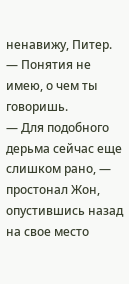ненавижу, Питер.
— Понятия не имею, о чем ты говоришь.
— Для подобного дерьма сейчас еще слишком рано, — простонал Жон, опустившись назад на свое место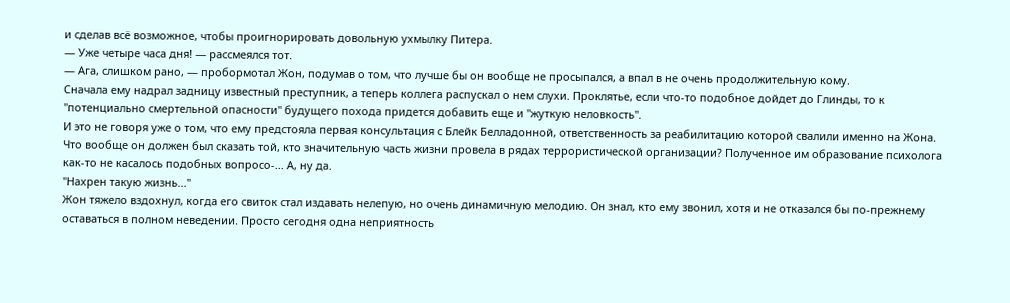и сделав всё возможное, чтобы проигнорировать довольную ухмылку Питера.
— Уже четыре часа дня! — рассмеялся тот.
— Ага, слишком рано, — пробормотал Жон, подумав о том, что лучше бы он вообще не просыпался, а впал в не очень продолжительную кому.
Сначала ему надрал задницу известный преступник, а теперь коллега распускал о нем слухи. Проклятье, если что-то подобное дойдет до Глинды, то к "потенциально смертельной опасности" будущего похода придется добавить еще и "жуткую неловкость".
И это не говоря уже о том, что ему предстояла первая консультация с Блейк Белладонной, ответственность за реабилитацию которой свалили именно на Жона. Что вообще он должен был сказать той, кто значительную часть жизни провела в рядах террористической организации? Полученное им образование психолога как-то не касалось подобных вопросо-... А, ну да.
"Нахрен такую жизнь..."
Жон тяжело вздохнул, когда его свиток стал издавать нелепую, но очень динамичную мелодию. Он знал, кто ему звонил, хотя и не отказался бы по-прежнему оставаться в полном неведении. Просто сегодня одна неприятность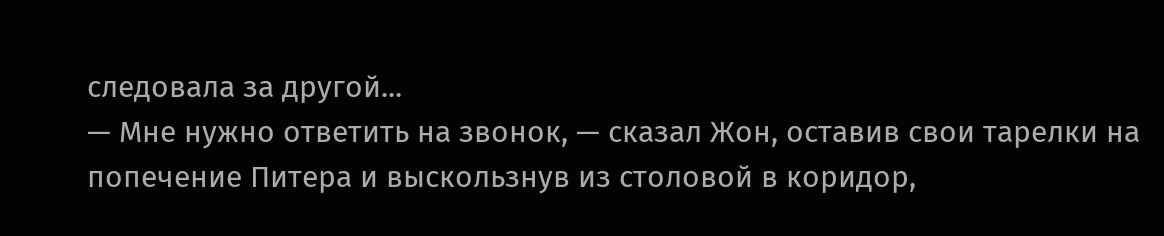следовала за другой...
— Мне нужно ответить на звонок, — сказал Жон, оставив свои тарелки на попечение Питера и выскользнув из столовой в коридор,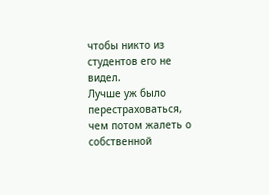чтобы никто из студентов его не видел.
Лучше уж было перестраховаться, чем потом жалеть о собственной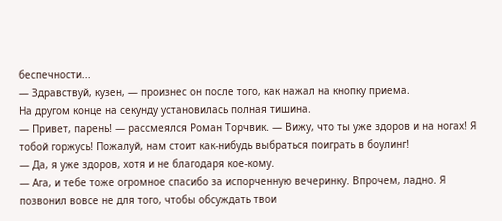беспечности...
— Здравствуй, кузен, — произнес он после того, как нажал на кнопку приема.
На другом конце на секунду установилась полная тишина.
— Привет, парень! — рассмеялся Роман Торчвик. — Вижу, что ты уже здоров и на ногах! Я тобой горжусь! Пожалуй, нам стоит как-нибудь выбраться поиграть в боулинг!
— Да, я уже здоров, хотя и не благодаря кое-кому.
— Ага, и тебе тоже огромное спасибо за испорченную вечеринку. Впрочем, ладно. Я позвонил вовсе не для того, чтобы обсуждать твои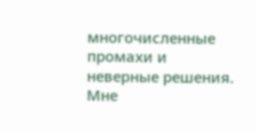многочисленные промахи и неверные решения. Мне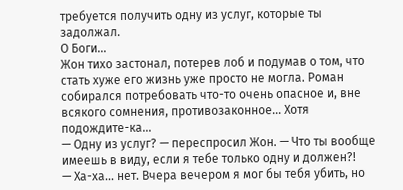требуется получить одну из услуг, которые ты задолжал.
О Боги...
Жон тихо застонал, потерев лоб и подумав о том, что стать хуже его жизнь уже просто не могла. Роман собирался потребовать что-то очень опасное и, вне всякого сомнения, противозаконное... Хотя подождите-ка...
— Одну из услуг? — переспросил Жон. — Что ты вообще имеешь в виду, если я тебе только одну и должен?!
— Ха-ха... нет. Вчера вечером я мог бы тебя убить, но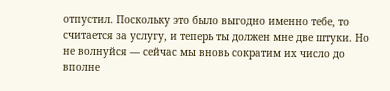отпустил. Поскольку это было выгодно именно тебе, то считается за услугу, и теперь ты должен мне две штуки. Но не волнуйся — сейчас мы вновь сократим их число до вполне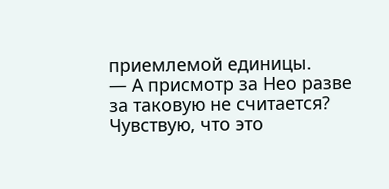приемлемой единицы.
— А присмотр за Нео разве за таковую не считается? Чувствую, что это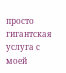просто гигантская услуга с моей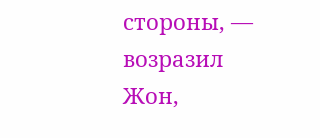стороны, — возразил Жон,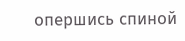опершись спиной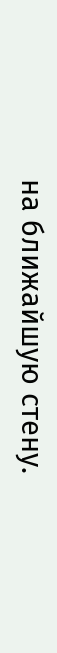на ближайшую стену.